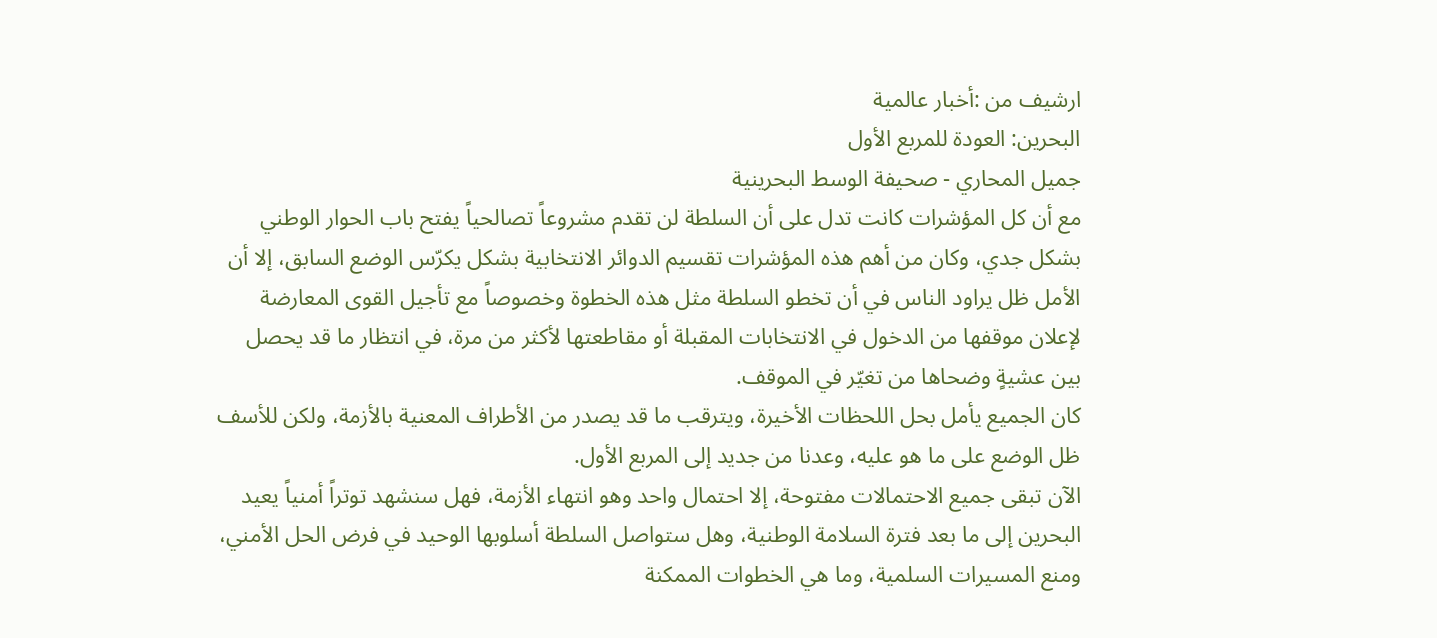ارشيف من :أخبار عالمية
البحرين: العودة للمربع الأول
جميل المحاري - صحيفة الوسط البحرينية
مع أن كل المؤشرات كانت تدل على أن السلطة لن تقدم مشروعاً تصالحياً يفتح باب الحوار الوطني بشكل جدي، وكان من أهم هذه المؤشرات تقسيم الدوائر الانتخابية بشكل يكرّس الوضع السابق، إلا أن الأمل ظل يراود الناس في أن تخطو السلطة مثل هذه الخطوة وخصوصاً مع تأجيل القوى المعارضة لإعلان موقفها من الدخول في الانتخابات المقبلة أو مقاطعتها لأكثر من مرة، في انتظار ما قد يحصل بين عشيةٍ وضحاها من تغيّر في الموقف.
كان الجميع يأمل بحل اللحظات الأخيرة، ويترقب ما قد يصدر من الأطراف المعنية بالأزمة، ولكن للأسف ظل الوضع على ما هو عليه، وعدنا من جديد إلى المربع الأول.
الآن تبقى جميع الاحتمالات مفتوحة، إلا احتمال واحد وهو انتهاء الأزمة، فهل سنشهد توتراً أمنياً يعيد البحرين إلى ما بعد فترة السلامة الوطنية، وهل ستواصل السلطة أسلوبها الوحيد في فرض الحل الأمني، ومنع المسيرات السلمية، وما هي الخطوات الممكنة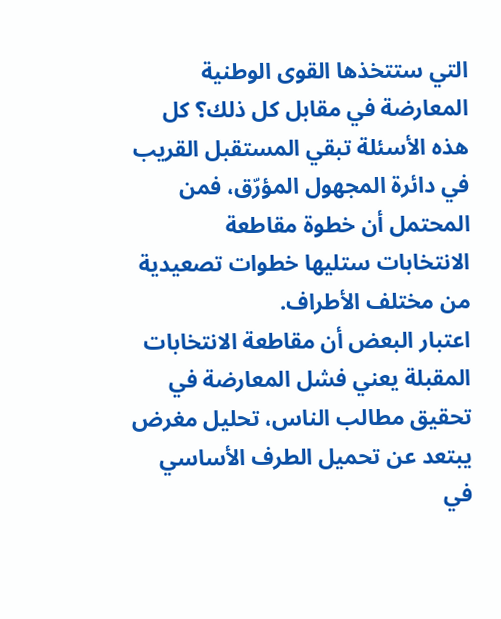التي ستتخذها القوى الوطنية المعارضة في مقابل كل ذلك؟ كل هذه الأسئلة تبقي المستقبل القريب في دائرة المجهول المؤرّق، فمن المحتمل أن خطوة مقاطعة الانتخابات ستليها خطوات تصعيدية من مختلف الأطراف.
اعتبار البعض أن مقاطعة الانتخابات المقبلة يعني فشل المعارضة في تحقيق مطالب الناس، تحليل مغرض يبتعد عن تحميل الطرف الأساسي في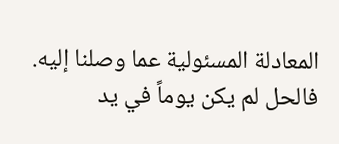المعادلة المسئولية عما وصلنا إليه. فالحل لم يكن يوماً في يد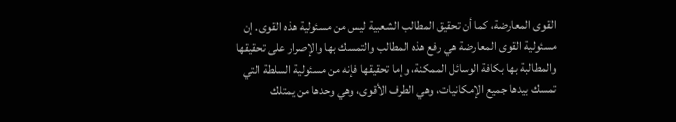القوى المعارضة، كما أن تحقيق المطالب الشعبية ليس من مسئولية هذه القوى. إن مسئولية القوى المعارضة هي رفع هذه المطالب والتمسك بها والإصرار على تحقيقها والمطالبة بها بكافة الوسائل الممكنة، وإما تحقيقها فإنه من مسئولية السلطة التي تمسك بيدها جميع الإمكانيات، وهي الطرف الأقوى، وهي وحدها من يمتلك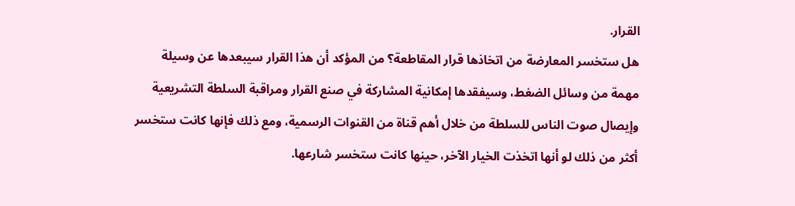القرار.
هل ستخسر المعارضة من اتخاذها قرار المقاطعة؟ من المؤكد أن هذا القرار سيبعدها عن وسيلة مهمة من وسائل الضغط، وسيفقدها إمكانية المشاركة في صنع القرار ومراقبة السلطة التشريعية وإيصال صوت الناس للسلطة من خلال أهم قناة من القنوات الرسمية، ومع ذلك فإنها كانت ستخسر أكثر من ذلك لو أنها اتخذت الخيار الآخر، حينها كانت ستخسر شارعها.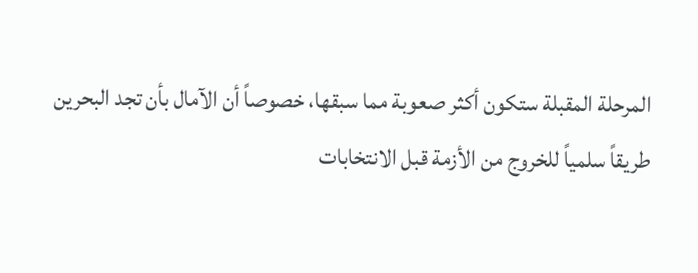المرحلة المقبلة ستكون أكثر صعوبة مما سبقها، خصوصاً أن الآمال بأن تجد البحرين طريقاً سلمياً للخروج من الأزمة قبل الانتخابات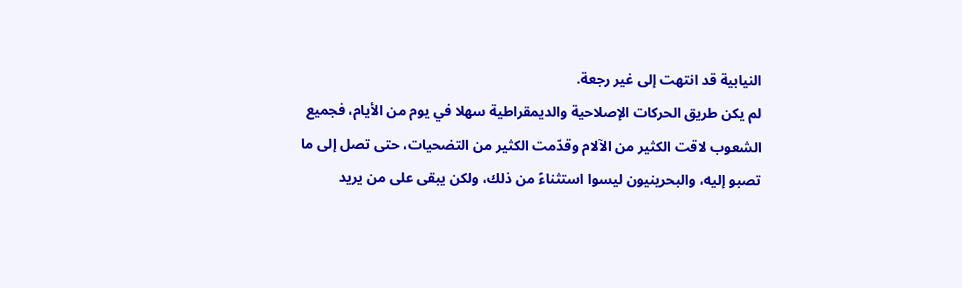النيابية قد انتهت إلى غير رجعة.
لم يكن طريق الحركات الإصلاحية والديمقراطية سهلا في يوم من الأيام، فجميع الشعوب لاقت الكثير من الآلام وقدّمت الكثير من التضحيات، حتى تصل إلى ما تصبو إليه، والبحرينيون ليسوا استثناءً من ذلك، ولكن يبقى على من يريد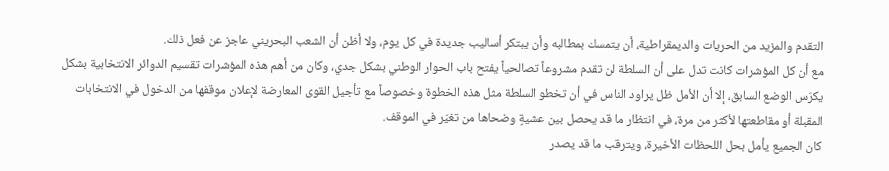التقدم والمزيد من الحريات والديمقراطية، أن يتمسك بمطالبه وأن يبتكر أساليب جديدة في كل يوم، ولا أظن أن الشعب البحريني عاجز عن فعل ذلك.
مع أن كل المؤشرات كانت تدل على أن السلطة لن تقدم مشروعاً تصالحياً يفتح باب الحوار الوطني بشكل جدي، وكان من أهم هذه المؤشرات تقسيم الدوائر الانتخابية بشكل يكرّس الوضع السابق، إلا أن الأمل ظل يراود الناس في أن تخطو السلطة مثل هذه الخطوة وخصوصاً مع تأجيل القوى المعارضة لإعلان موقفها من الدخول في الانتخابات المقبلة أو مقاطعتها لأكثر من مرة، في انتظار ما قد يحصل بين عشيةٍ وضحاها من تغيّر في الموقف.
كان الجميع يأمل بحل اللحظات الأخيرة، ويترقب ما قد يصدر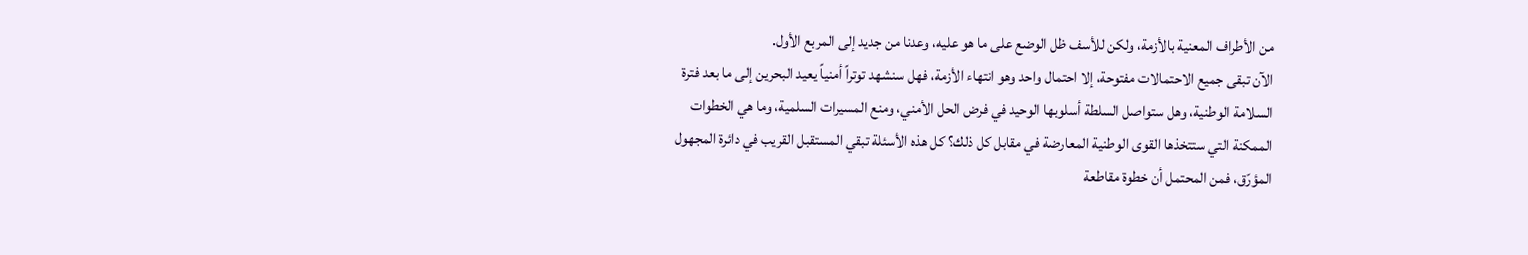من الأطراف المعنية بالأزمة، ولكن للأسف ظل الوضع على ما هو عليه، وعدنا من جديد إلى المربع الأول.
الآن تبقى جميع الاحتمالات مفتوحة، إلا احتمال واحد وهو انتهاء الأزمة، فهل سنشهد توتراً أمنياً يعيد البحرين إلى ما بعد فترة السلامة الوطنية، وهل ستواصل السلطة أسلوبها الوحيد في فرض الحل الأمني، ومنع المسيرات السلمية، وما هي الخطوات الممكنة التي ستتخذها القوى الوطنية المعارضة في مقابل كل ذلك؟ كل هذه الأسئلة تبقي المستقبل القريب في دائرة المجهول المؤرّق، فمن المحتمل أن خطوة مقاطعة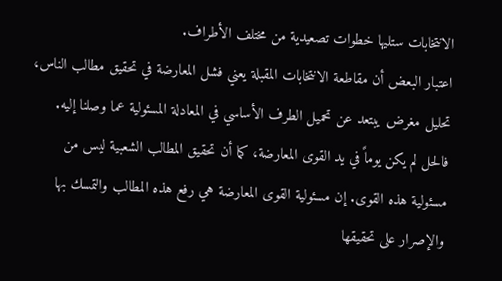الانتخابات ستليها خطوات تصعيدية من مختلف الأطراف.
اعتبار البعض أن مقاطعة الانتخابات المقبلة يعني فشل المعارضة في تحقيق مطالب الناس، تحليل مغرض يبتعد عن تحميل الطرف الأساسي في المعادلة المسئولية عما وصلنا إليه. فالحل لم يكن يوماً في يد القوى المعارضة، كما أن تحقيق المطالب الشعبية ليس من مسئولية هذه القوى. إن مسئولية القوى المعارضة هي رفع هذه المطالب والتمسك بها والإصرار على تحقيقها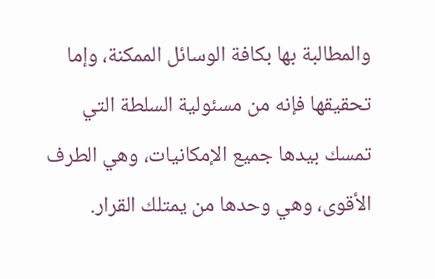والمطالبة بها بكافة الوسائل الممكنة، وإما تحقيقها فإنه من مسئولية السلطة التي تمسك بيدها جميع الإمكانيات، وهي الطرف الأقوى، وهي وحدها من يمتلك القرار.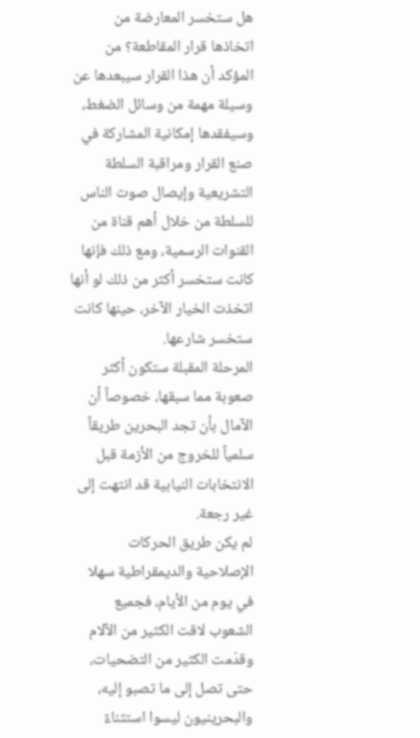هل ستخسر المعارضة من اتخاذها قرار المقاطعة؟ من المؤكد أن هذا القرار سيبعدها عن وسيلة مهمة من وسائل الضغط، وسيفقدها إمكانية المشاركة في صنع القرار ومراقبة السلطة التشريعية وإيصال صوت الناس للسلطة من خلال أهم قناة من القنوات الرسمية، ومع ذلك فإنها كانت ستخسر أكثر من ذلك لو أنها اتخذت الخيار الآخر، حينها كانت ستخسر شارعها.
المرحلة المقبلة ستكون أكثر صعوبة مما سبقها، خصوصاً أن الآمال بأن تجد البحرين طريقاً سلمياً للخروج من الأزمة قبل الانتخابات النيابية قد انتهت إلى غير رجعة.
لم يكن طريق الحركات الإصلاحية والديمقراطية سهلا في يوم من الأيام، فجميع الشعوب لاقت الكثير من الآلام وقدّمت الكثير من التضحيات، حتى تصل إلى ما تصبو إليه، والبحرينيون ليسوا استثناءً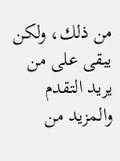من ذلك، ولكن يبقى على من يريد التقدم والمزيد من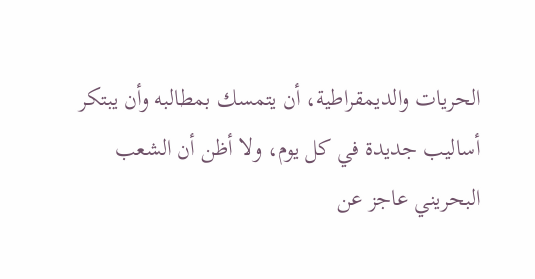الحريات والديمقراطية، أن يتمسك بمطالبه وأن يبتكر أساليب جديدة في كل يوم، ولا أظن أن الشعب البحريني عاجز عن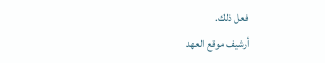فعل ذلك.
أرشيف موقع العهد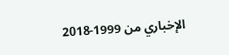الإخباري من 1999-2018